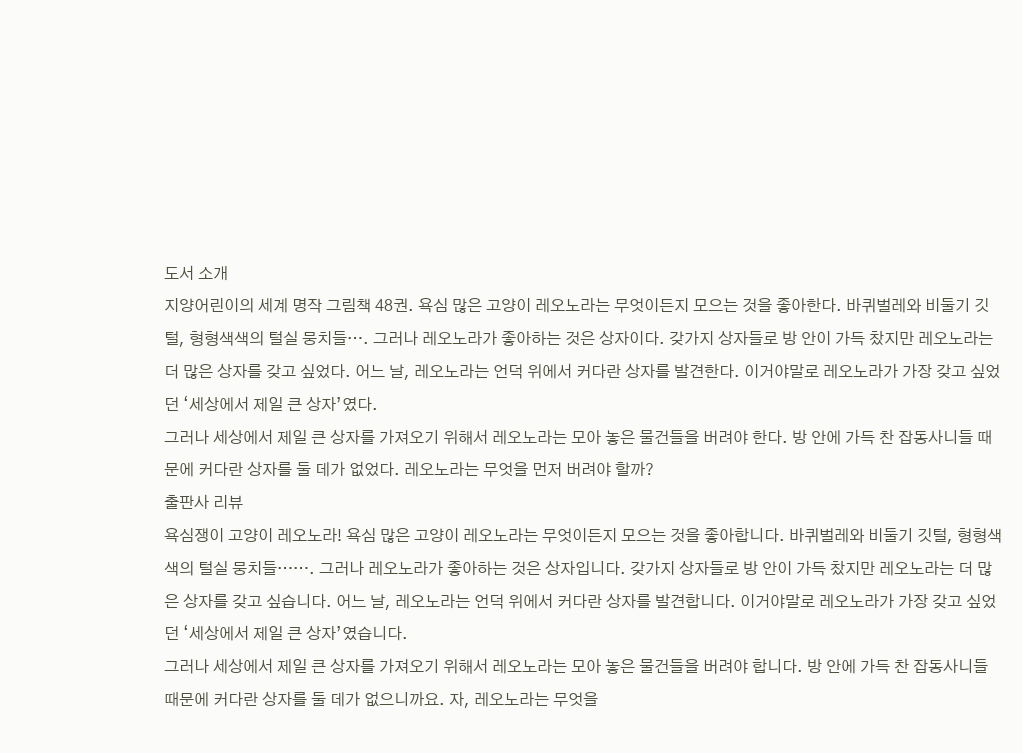도서 소개
지양어린이의 세계 명작 그림책 48권. 욕심 많은 고양이 레오노라는 무엇이든지 모으는 것을 좋아한다. 바퀴벌레와 비둘기 깃털, 형형색색의 털실 뭉치들…. 그러나 레오노라가 좋아하는 것은 상자이다. 갖가지 상자들로 방 안이 가득 찼지만 레오노라는 더 많은 상자를 갖고 싶었다. 어느 날, 레오노라는 언덕 위에서 커다란 상자를 발견한다. 이거야말로 레오노라가 가장 갖고 싶었던 ‘세상에서 제일 큰 상자’였다.
그러나 세상에서 제일 큰 상자를 가져오기 위해서 레오노라는 모아 놓은 물건들을 버려야 한다. 방 안에 가득 찬 잡동사니들 때문에 커다란 상자를 둘 데가 없었다. 레오노라는 무엇을 먼저 버려야 할까?
출판사 리뷰
욕심쟁이 고양이 레오노라! 욕심 많은 고양이 레오노라는 무엇이든지 모으는 것을 좋아합니다. 바퀴벌레와 비둘기 깃털, 형형색색의 털실 뭉치들……. 그러나 레오노라가 좋아하는 것은 상자입니다. 갖가지 상자들로 방 안이 가득 찼지만 레오노라는 더 많은 상자를 갖고 싶습니다. 어느 날, 레오노라는 언덕 위에서 커다란 상자를 발견합니다. 이거야말로 레오노라가 가장 갖고 싶었던 ‘세상에서 제일 큰 상자’였습니다.
그러나 세상에서 제일 큰 상자를 가져오기 위해서 레오노라는 모아 놓은 물건들을 버려야 합니다. 방 안에 가득 찬 잡동사니들 때문에 커다란 상자를 둘 데가 없으니까요. 자, 레오노라는 무엇을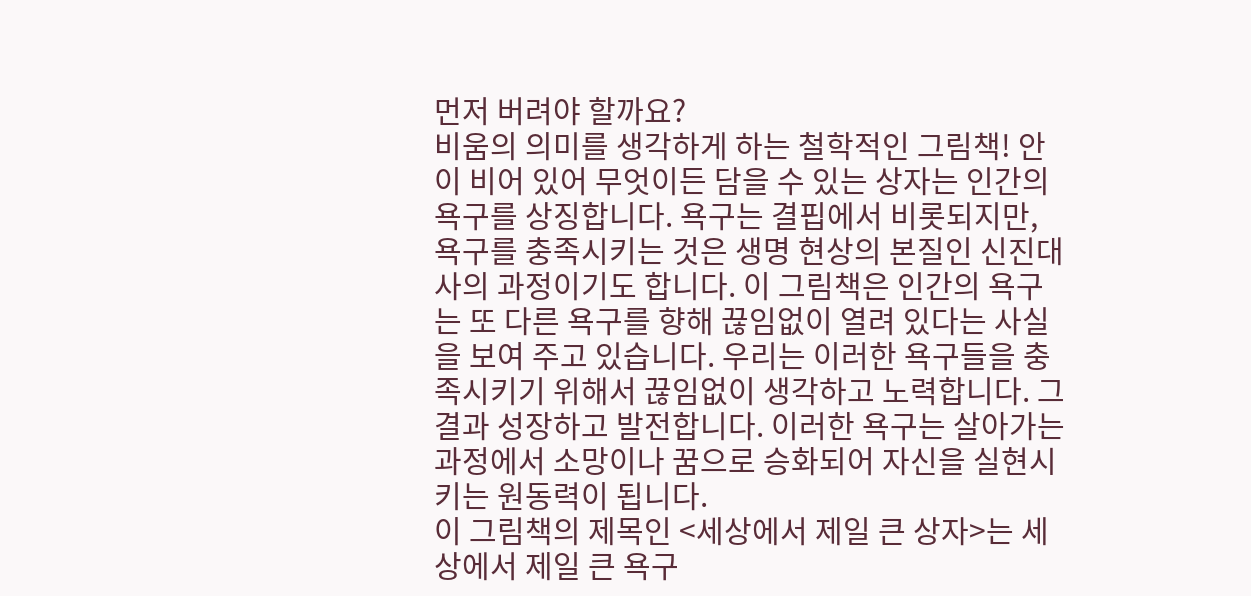먼저 버려야 할까요?
비움의 의미를 생각하게 하는 철학적인 그림책! 안이 비어 있어 무엇이든 담을 수 있는 상자는 인간의 욕구를 상징합니다. 욕구는 결핍에서 비롯되지만, 욕구를 충족시키는 것은 생명 현상의 본질인 신진대사의 과정이기도 합니다. 이 그림책은 인간의 욕구는 또 다른 욕구를 향해 끊임없이 열려 있다는 사실을 보여 주고 있습니다. 우리는 이러한 욕구들을 충족시키기 위해서 끊임없이 생각하고 노력합니다. 그 결과 성장하고 발전합니다. 이러한 욕구는 살아가는 과정에서 소망이나 꿈으로 승화되어 자신을 실현시키는 원동력이 됩니다.
이 그림책의 제목인 <세상에서 제일 큰 상자>는 세상에서 제일 큰 욕구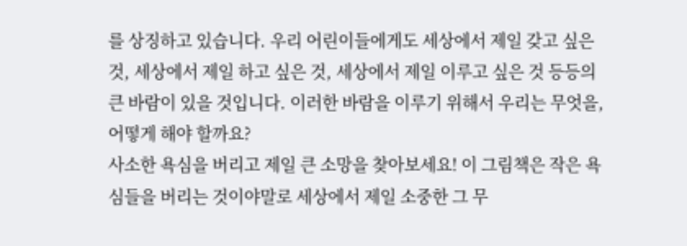를 상징하고 있습니다. 우리 어린이들에게도 세상에서 제일 갖고 싶은 것, 세상에서 제일 하고 싶은 것, 세상에서 제일 이루고 싶은 것 등등의 큰 바람이 있을 것입니다. 이러한 바람을 이루기 위해서 우리는 무엇을, 어떻게 해야 할까요?
사소한 욕심을 버리고 제일 큰 소망을 찾아보세요! 이 그림책은 작은 욕심들을 버리는 것이야말로 세상에서 제일 소중한 그 무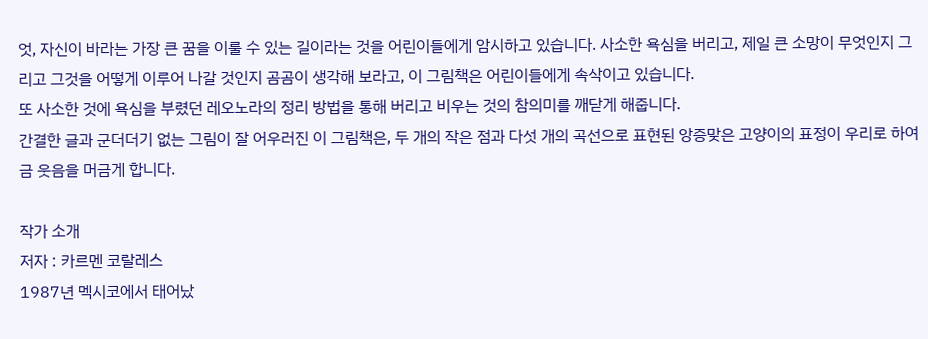엇, 자신이 바라는 가장 큰 꿈을 이룰 수 있는 길이라는 것을 어린이들에게 암시하고 있습니다. 사소한 욕심을 버리고, 제일 큰 소망이 무엇인지 그리고 그것을 어떻게 이루어 나갈 것인지 곰곰이 생각해 보라고, 이 그림책은 어린이들에게 속삭이고 있습니다.
또 사소한 것에 욕심을 부렸던 레오노라의 정리 방법을 통해 버리고 비우는 것의 참의미를 깨닫게 해줍니다.
간결한 글과 군더더기 없는 그림이 잘 어우러진 이 그림책은, 두 개의 작은 점과 다섯 개의 곡선으로 표현된 앙증맞은 고양이의 표정이 우리로 하여금 웃음을 머금게 합니다.

작가 소개
저자 : 카르멘 코랄레스
1987년 멕시코에서 태어났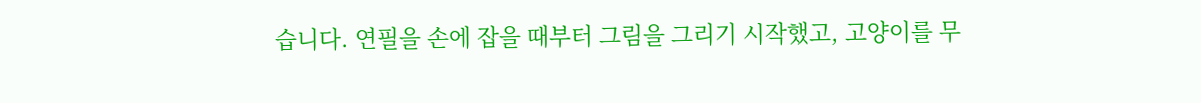습니다. 연필을 손에 잡을 때부터 그림을 그리기 시작했고, 고양이를 무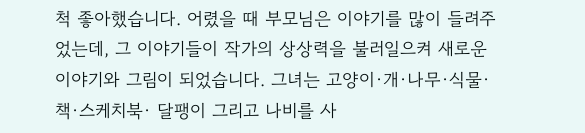척 좋아했습니다. 어렸을 때 부모님은 이야기를 많이 들려주었는데, 그 이야기들이 작가의 상상력을 불러일으켜 새로운 이야기와 그림이 되었습니다. 그녀는 고양이·개·나무·식물·책·스케치북· 달팽이 그리고 나비를 사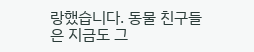랑했습니다. 동물 친구들은 지금도 그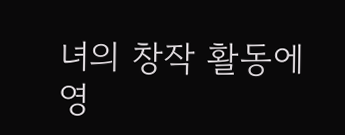녀의 창작 활동에 영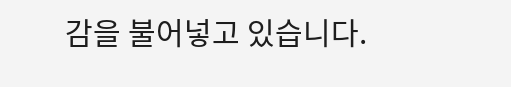감을 불어넣고 있습니다.